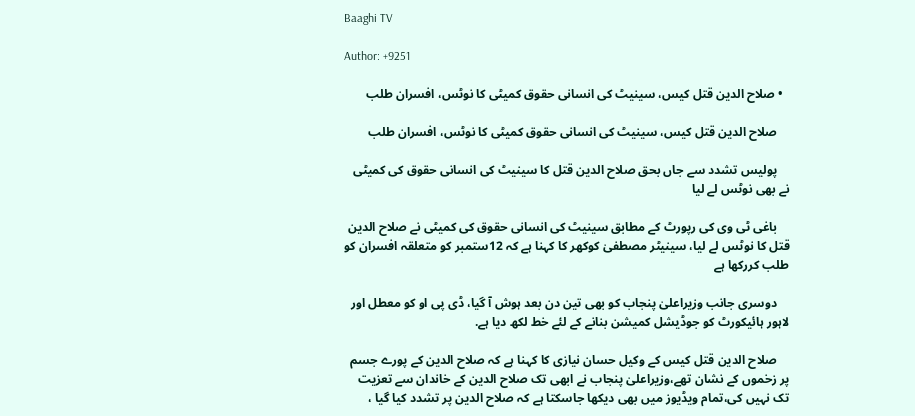Baaghi TV

Author: +9251

  • صلاح الدین قتل کیس، سینیٹ کی انسانی حقوق کمیٹی کا نوٹس، افسران طلب

    صلاح الدین قتل کیس، سینیٹ کی انسانی حقوق کمیٹی کا نوٹس، افسران طلب

    پولیس تشدد سے جاں بحق صلاح الدین قتل کا سینیٹ کی انسانی حقوق کی کمیٹی نے بھی نوٹس لے لیا

    باغی ٹی وی کی رپورٹ کے مطابق سینیٹ کی انسانی حقوق کی کمیٹی نے صلاح الدین قتل کا نوٹس لے لیا، سینیٹر مصطفیٰ کوکھر کا کہنا ہے کہ 12ستمبر کو متعلقہ افسران کو طلب کررکھا ہے

    دوسری جانب وزیراعلیٰ پنجاب کو بھی تین دن بعد ہوش آ گیا، ڈی پی او کو معطل اور لاہور ہائیکورٹ کو جوڈیشل کمیشن بنانے کے لئے خط لکھ دیا ہے.

    صلاح الدین قتل کیس کے وکیل حسان نیازی کا کہنا ہے کہ صلاح الدین کے پورے جسم پر زخموں کے نشان تھے،وزیراعلیٰ پنجاب نے ابھی تک صلاح الدین کے خاندان سے تعزیت تک نہیں کی،تمام ویڈیوز میں بھی دیکھا جاسکتا ہے کہ صلاح الدین پر تشدد کیا گیا ،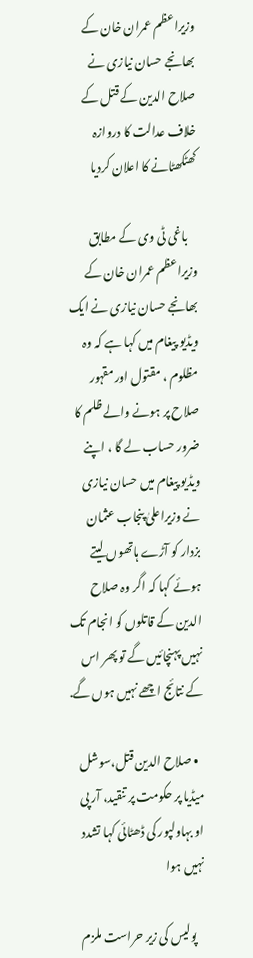وزیراعظم عمران خان کے بھانجے حسان نیازی نے صلاح الدین کے قتل کے خلاف عدالت کا دروازہ کھٹکھٹانے کا اعلان کردیا

    باغی ٹی وی کے مطابق وزیراعظم عمران خان کے بھانجے حسان نیازی نے ایک ویڈیو پیغام میں کہا ہے کہ وہ مظلوم ، مقتول اور مقہور صلاح پر ہونے والے ظلم کا ضرور حساب لے گا ، اپنے ویڈیو پیغام میں حسان نیازی نے وزیراعلیٰ پنجاب عثمان بزدار کو آڑے ہاتھوں لیتے ہوئے کہا کہ اگر وہ صلاح الدین کے قاتلوں کو انجام تک نہیں پہنچائیں گے تو پھر اس کے نتائج اچھے نہیں ہوں گے.

  • صلاح الدین قتل،سوشل میڈیا پر حکومت پر تنقید، آر پی او بہاولپور کی ڈھٹائی کہا تشدد نہیں ہوا

    پولیس کی زیر حراست ملزم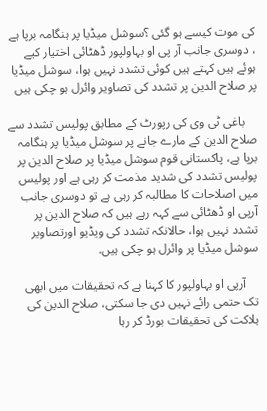کی موت کیسے ہو گئی ؟سوشل میڈیا پر ہنگامہ برپا ہے ، دوسری جانب آر پی او بہاولپور ڈھٹائی اختیار کیے ہوئے ہیں کہتے ہیں کوئی تشدد نہیں ہوا، سوشل میڈیا پر صلاح الدین پر تشدد کی تصاویر وائرل ہو چکی ہیں

    باغی ٹی وی کی رپورٹ کے مطابق پولیس تشدد سے صلاح الدین کے مارے جانے پر سوشل میڈیا پر ہنگامہ برپا ہے، پاکستانی قوم سوشل میڈیا پر صلاح الدین پر پولیس تشدد کی شدید مذمت کر رہی ہے اور پولیس میں اصلاحات کا مطالبہ کر رہی ہے تو دوسری جانب آرپی او ڈھٹائی سے کہہ رہے ہیں کہ صلاح الدین پر تشدد نہیں ہوا، حالانکہ تشدد کی ویڈیو اورتصاویر سوشل میڈیا پر وائرل ہو چکی ہیں.

    آرپی او بہاولپور کا کہنا ہے کہ تحقیقات میں ابھی تک حتمی رائے نہیں دی جا سکتی، صلاح الدین کی ہلاکت کی تحقیقات بورڈ کر رہا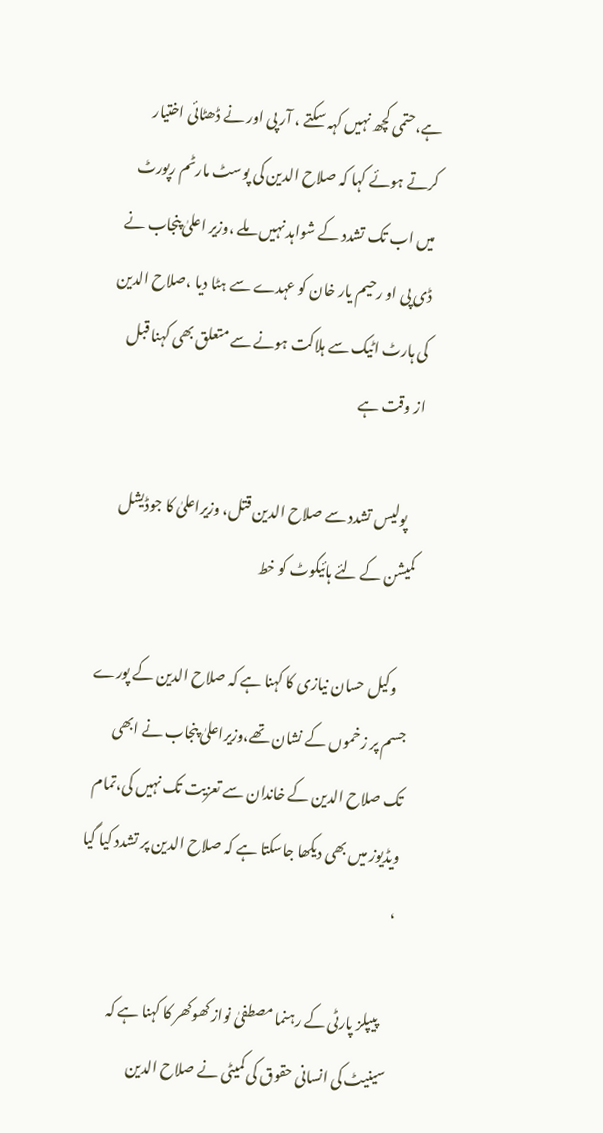ہے،حتمی کچھ نہیں کہہ سکتے ، آر پی اور نے ڈھٹائی اختیار کرتے ہوئے کہا کہ صلاح الدین کی پوسٹ مارٹم رپورٹ میں اب تک تشدد کے شواہد نہیں ملے ،وزیر اعلیٰ پنجاب نے ڈی پی او رحیم یار خان کو عہدے سے ہٹا دیا ،صلاح الدین کی ہارٹ اٹیک سے ہلاکت ہونے سے متعلق بھی کہنا قبل از وقت ہے

    پولیس تشدد سے صلاح الدین قتل، وزیراعلیٰ کا جوڈیشل کمیشن کے لئے ہائیکوٹ کو خط

    وکیل حسان نیازی کا کہنا ہے کہ صلاح الدین کے پورے جسم پر زخموں کے نشان تھے،وزیراعلیٰ پنجاب نے ابھی تک صلاح الدین کے خاندان سے تعزیت تک نہیں کی،تمام ویڈیوز میں بھی دیکھا جاسکتا ہے کہ صلاح الدین پر تشدد کیا گیا ،

    پیپلز پارٹی کے رہنما مصطفیٰ نواز کھوکھر کا کہنا ہے کہ سینیٹ کی انسانی حقوق کی کمیٹی نے صلاح الدین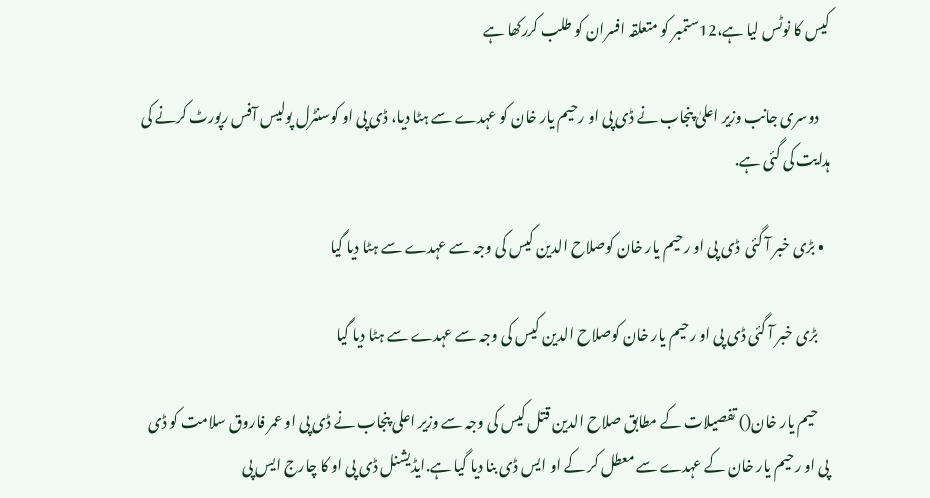کیس کا نوٹس لیا ہے،12ستمبر کو متعلقہ افسران کو طلب کررکھا ہے

    دوسری جانب وزیر اعلیٰ پنجاب نے ڈی پی او رحیم یار خان کو عہدے سے ہٹا دیا، ڈی پی او کوسنٹرل پولیس آفس رپورٹ کرنے کی ہدایت کی گئی ہے.

  • بڑی خبر آ گئی  ڈی پی او رحیم یار خان کوصلاح الدین کیس کی وجہ سے عہدے سے ہٹا دیا گیا

    بڑی خبر آ گئی ڈی پی او رحیم یار خان کوصلاح الدین کیس کی وجہ سے عہدے سے ہٹا دیا گیا

    حیم یار خان() تفصیلات کے مطابق صلاح الدین قتل کیس کی وجہ سے وزیر اعلی پنجاب نے ڈی پی او عمر فاروق سلامت کو ڈی پی او رحیم یار خان کے عہدے سے معطل کر کے او ایس ڈی بنا دیا گیا ہے.ایڈیشنل ڈی پی او کا چارج ایس پی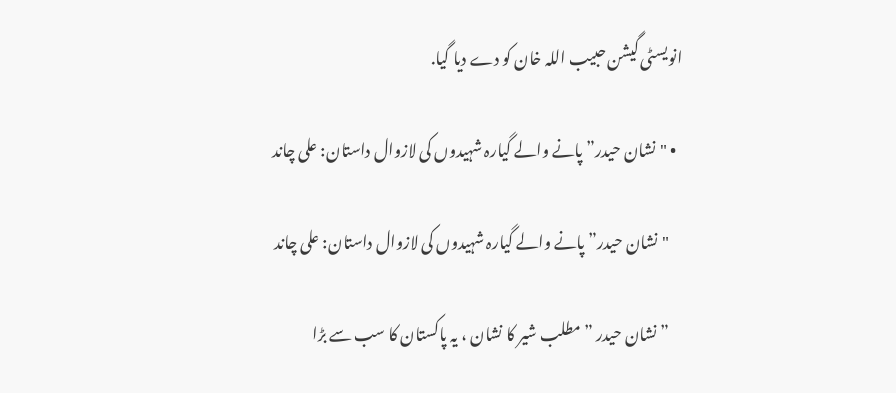انویسٹی گیشن حبیب اللہ خان کو دے دیا گیا.

  • "نشان حیدر” پانے والے گیارہ شہیدوں کی لازوال داستان: علی چاند

    "نشان حیدر” پانے والے گیارہ شہیدوں کی لازوال داستان: علی چاند

    ” نشان حیدر ” مطلب شیر کا نشان ، یہ پاکستان کا سب سے بڑا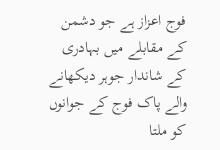فوج اعزاز ہے جو دشمن کے مقابلے میں بہادری کے شاندار جوہر دیکھانے والے پاک فوج کے جوانوں کو ملتا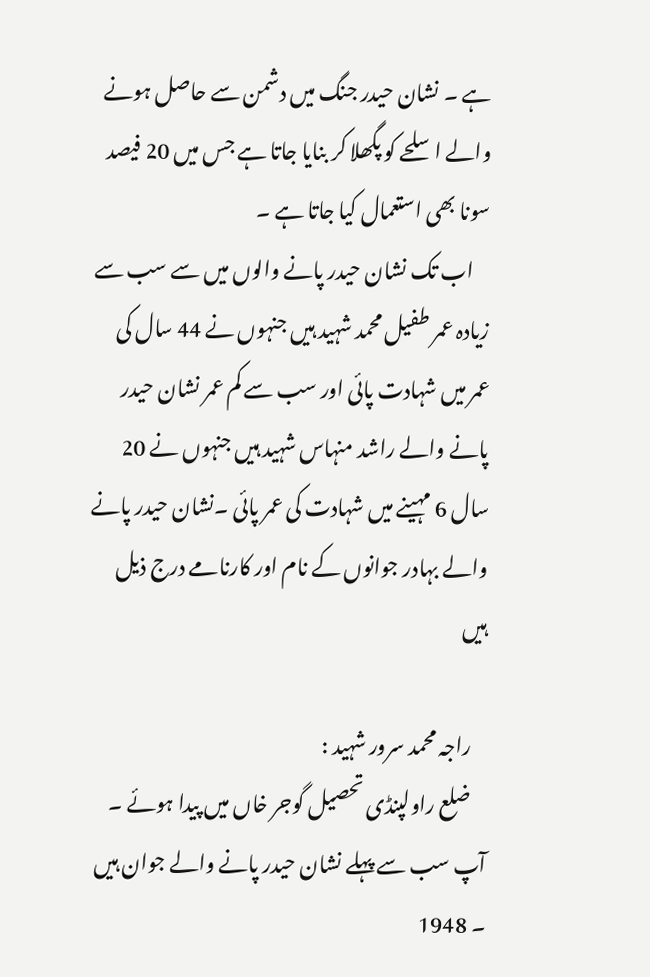ہے ۔ نشان حیدر جنگ میں دشمن سے حاصل ہونے والے اسلحے کو پگھلا کر بنایا جاتا ہے جس میں 20 فیصد سونا بھی استعمال کیا جاتا ہے ۔
    اب تک نشان حیدر پانے والوں میں سے سب سے زیادہ عمر طفیل محمد شہید ہیں جنہوں نے 44 سال کی عمر میں شہادت پائی اور سب سے کم عمر نشان حیدر پانے والے راشد منہاس شہید ہیں جنہوں نے 20 سال 6 مہینے میں شہادت کی عمر پائی ۔نشان حیدر پانے والے بہادر جوانوں کے نام اور کارنامے درج ذیل ہیں

    راجہ محمد سرور شہید :
    ضلع راولپنڈی تحصیل گوجر خاں میں پیدا ہوئے ۔ آپ سب سے پہلے نشان حیدر پانے والے جوان ہیں ۔ 1948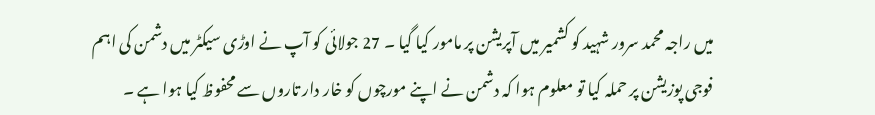میں راجہ محمد سرور شہید کو کشمیر میں آپریشن پر مامور کیا گیا ۔ 27 جولائی کو آپ نے اوڑی سیکٹر میں دشمن کی اہم فوجی پوزیشن پر حملہ کیا تو معلوم ہوا کہ دشمن نے اپنے مورچوں کو خار دار تاروں سے محفوظ کیا ہوا ہے ۔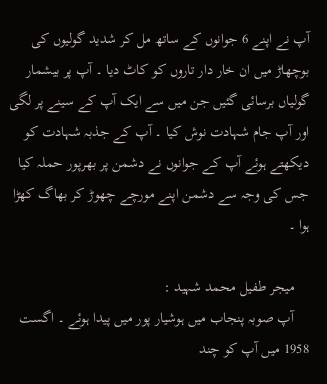آپ نے اپنے 6 جوانوں کے ساتھ مل کر شدید گولیوں کی بوچھاڑ میں ان خار دار تاروں کو کاٹ دیا ۔ آپ پر بیشمار گولیاں برسائی گئیں جن میں سے ایک آپ کے سینے پر لگی اور آپ جام شہادت نوش کیا ۔ آپ کے جذبہ شہادت کو دیکھتے ہوئے آپ کے جوانوں نے دشمن پر بھرپور حملہ کیا جس کی وجہ سے دشمن اپنے مورچے چھوڑ کر بھاگ کھڑا ہوا ۔

    میجر طفیل محمد شہید :
    آپ صوبہ پنجاب میں ہوشیار پور میں پیدا ہوئے ۔ اگست 1958 میں آپ کو چند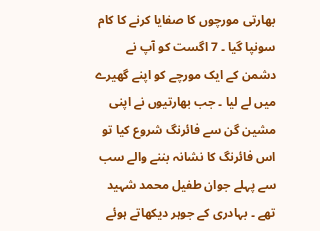بھارتی مورچوں کا صفایا کرنے کا کام سونپا گیا ۔ 7 اگست کو آپ نے دشمن کے ایک مورچے کو اپنے گھیرے میں لے لیا ۔ جب بھارتیوں نے اپنی مشین گن سے فائرنگ شروع کیا تو اس فائرنگ کا نشانہ بننے والے سب سے پہلے جوان طفیل محمد شہید تھے ۔ بہادری کے جوہر دیکھاتے ہوئے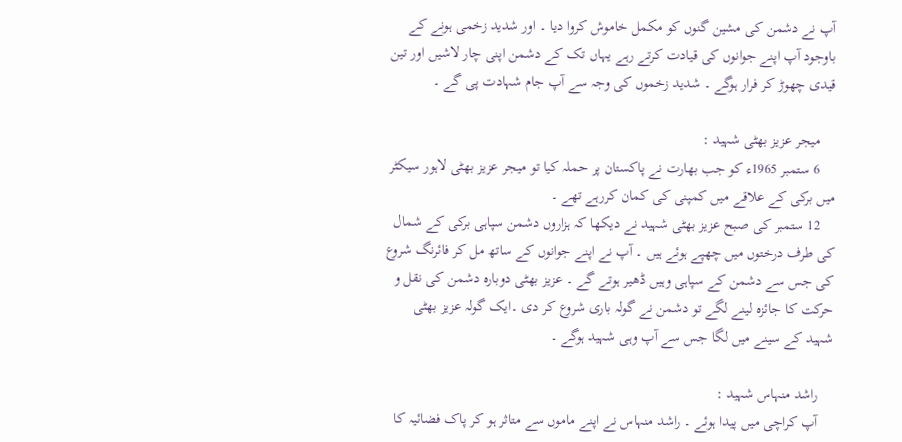آپ نے دشمن کی مشین گنوں کو مکمل خاموش کروا دیا ۔ اور شدید زخمی ہونے کے باوجود آپ اپنے جوانوں کی قیادت کرتے رہے یہاں تک کے دشمن اپنی چار لاشیں اور تین قیدی چھوڑ کر فرار ہوگے ۔ شدید زخموں کی وجہ سے آپ جام شہادت پی گے ۔

    میجر عزیز بھٹی شہید :
    6 ستمبر 1965ء کو جب بھارت نے پاکستان پر حملہ کیا تو میجر عزیز بھٹی لاہور سیکٹر میں برکی کے علاقے میں کمپنی کی کمان کررہے تھے ۔
    12 ستمبر کی صبح عزیز بھٹی شہید نے دیکھا کہ ہزاروں دشمن سپاہی برکی کے شمال کی طرف درختوں میں چھپے ہوئے ہیں ۔ آپ نے اپنے جوانوں کے ساتھ مل کر فائرنگ شروع کی جس سے دشمن کے سپاہی وہیں ڈھیر ہوتے گے ۔ عزیز بھٹی دوبارہ دشمن کی نقل و حرکت کا جائزہ لینے لگے تو دشمن نے گولہ باری شروع کر دی ۔ایک گولہ عزیز بھٹی شہید کے سینے میں لگا جس سے آپ وہی شہید ہوگے ۔

    راشد منہاس شہید :
    آپ کراچی میں پیدا ہوئے ۔ راشد منہاس نے اپنے ماموں سے متاثر ہو کر پاک فضائیہ کا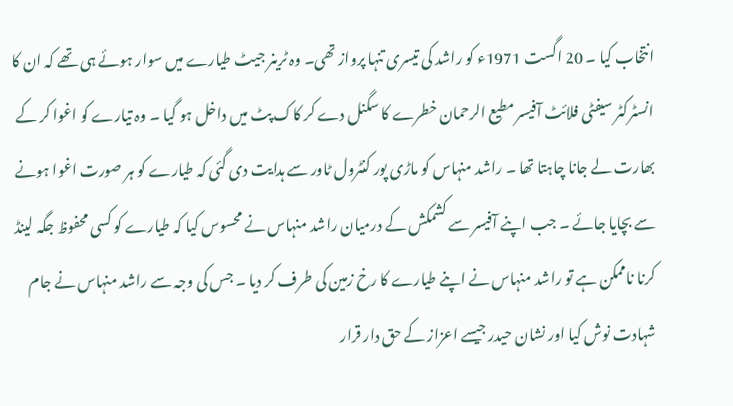انتخاب کیا ۔ 20 اگست 1971ء کو راشد کی تیسری تنہا پرواز تھی۔ وہ ٹرینر جیٹ طیارے میں سوار ہوئے ہی تھے کہ ان کا انسٹرکٹر سیفٹی فلائٹ آفیسر مطیع الرحمان خطرے کا سگنل دے کر کاک پٹ میں داخل ہو گیا ۔ وہ تیارے کو اغوا کر کے بھارت لے جانا چاہتا تھا ۔ راشد منہاس کو ماڑی پور کنٹرول ٹاور سے ہدایت دی گئی کہ طیارے کو ہر صورت اغوا ہونے سے بچایا جائے ۔ جب اپنے آفیسر سے کشمکش کے درمیان راشد منہاس نے محسوس کیا کہ طیارے کو کسی محفوظ جگہ لینڈ کرنا ناممکن ہے تو راشد منہاس نے اپنے طیارے کا رخ زمین کی طرف کر دیا ۔ جس کی وجہ سے راشد منہاس نے جام شہادت نوش کیا اور نشان حیدر جیسے اعزاز کے حق دار قرار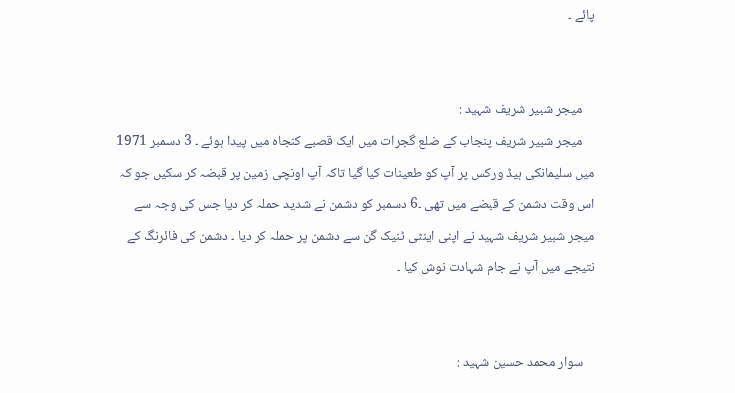پائے ۔


    میجر شبیر شریف شہید :
    میجر شبیر شریف پنجاب کے ضلع گجرات میں ایک قصبے کنجاہ میں پیدا ہوئے ۔ 3 دسمبر 1971 میں سلیمانکی ہیڈ ورکس پر آپ کو طعینات کیا گیا تاکہ آپ اونچی زمین پر قبضہ کر سکیں جو کہ اس وقت دشمن کے قبضے میں تھی ۔6 دسمبر کو دشمن نے شدید حملہ کر دیا جس کی وجہ سے میجر شبیر شریف شہید نے اپنی اینٹی ٹنیک گن سے دشمن پر حملہ کر دیا ۔ دشمن کی فائرنگ کے نتیجے میں آپ نے جام شہادت نوش کیا ۔


    سوار محمد حسین شہید :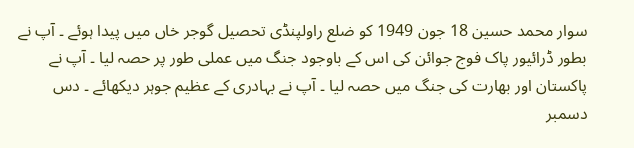سوار محمد حسین 18 جون 1949 کو ضلع راولپنڈی تحصیل گوجر خاں میں پیدا ہوئے ۔ آپ نے بطور ڈرائیور پاک فوج جوائن کی اس کے باوجود جنگ میں عملی طور پر حصہ لیا ۔ آپ نے پاکستان اور بھارت کی جنگ میں حصہ لیا ۔ آپ نے بہادری کے عظیم جوہر دیکھائے ۔ دس دسمبر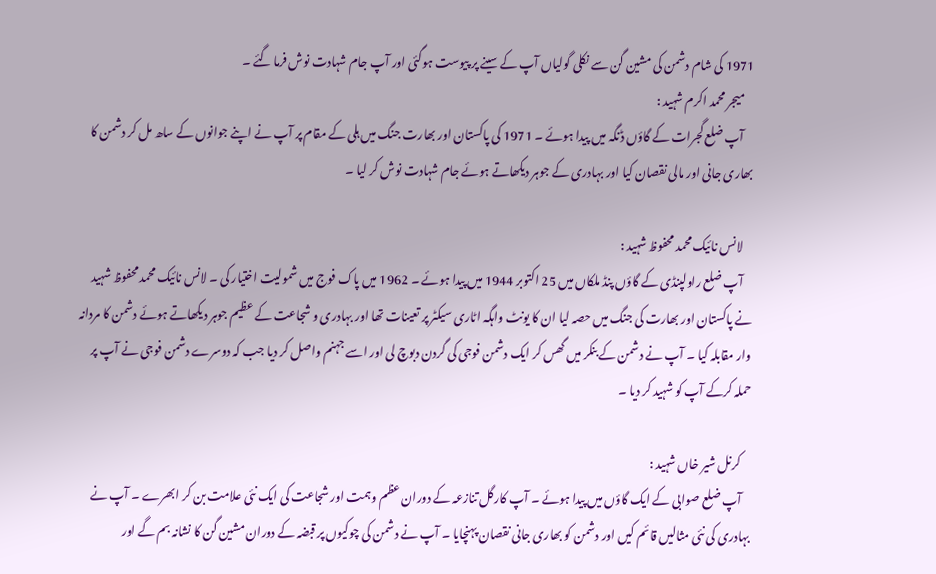1971 کی شام دشمن کی مشین گن سے نکلی گولیاں آپ کے سینے پر پیوست ہوگئی اور آپ جام شہادت نوش فرما گئے ۔
    میجر محمد اکرم شہید :
    آپ ضلع گجرات کے گاؤں ڈنگہ میں پیدا ہوئے ۔ 1971 کی پاکستان اور بھارت جنگ میں ہلی کے مقام پر آپ نے اپنے جوانوں کے ساھ مل کر دشمن کا بھاری جانی اور مالی نقصان کیا اور بہادری کے جوہر دیکھاتے ہوئے جام شہادت نوش کر لیا ۔

    لانس نائیک محمد محفوظ شہید :
    آپ ضلع راولپنڈی کے گاؤں پنڈ ملکاں میں 25 اکتوبر 1944 میں پیدا ہوئے ۔ 1962 میں پاک فوج میں شمولیت اختیار کی ۔ لانس نائیک محمد محفوظ شہید نے پاکستان اور بھارت کی جنگ میں حصہ لیا ان کا یونٹ واہگہ اٹاری سیکٹر پر تعینات تھا اور بہادری و شجاعت کے عظیم جوہر دیکھاتے ہوئے دشمن کا مردانہ وار مقابلہ کیا ۔ آپ نے دشمن کے بنکر میں گھس کر ایک دشمن فوجی کی گردن دبوچ لی اور اسے جہنم واصل کر دیا جب کہ دوسرے دشمن فوجی نے آپ پر حملہ کرکے آپ کو شہید کر دیا ۔

    کرنل شیر خاں شہید :
    آپ ضلع صوابی کے ایک گاؤں میں پیدا ہوئے ۔ آپ کارگل تنازعہ کے دوران عظم وہمت اور شجاعت کی ایک نئی علامت بن کر ابھرے ۔ آپ نے بہادری کی نئی مثالیں قائم کیں اور دشمن کو بھاری جانی نقصان پہنچایا ۔ آپ نے دشمن کی چوکیوں پر قبضہ کے دوران مشین گن کا نشانہ بم گے اور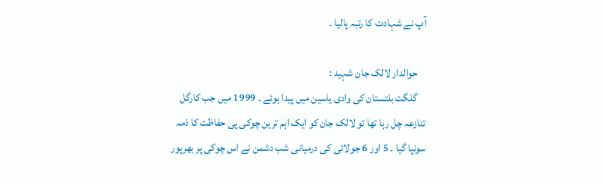آپ نے شہادت کا رتبہ پالیا ۔

    حوالدار لالک جان شہید :
    گلگت بلتستان کی وادی یاسین میں پیدا ہوئے ۔ 1999 میں جب کارگل تنازعہ چل رہا تھا تو لالک جان کو ایک اہم ترین چوکی پی حفاظت کا ذمہ سونپا گیا ۔ 5 اور 6 جولائی کی درمیانی شب دشمن نے اس چوکی پر بھرپور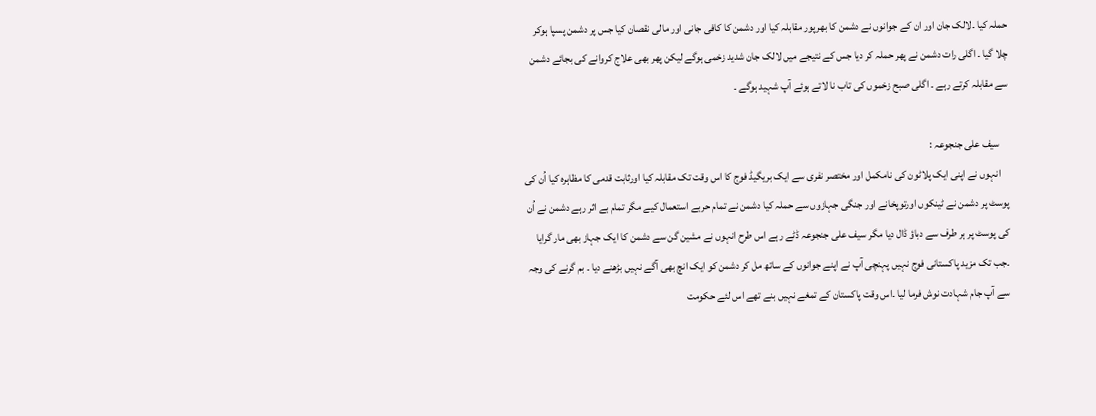حملہ کیا ۔لالک جان اور ان کے جوانوں نے دشمن کا بھرپور مقابلہ کیا اور دشمن کا کافی جانی اور مالی نقصان کیا جس پر دشمن پسپا ہوکر چلا گیا ۔ اگلی رات دشمن نے پھر حملہ کر دیا جس کے نتیجے میں لالک جان شدید زخمی ہوگے لیکن پھر بھی علاج کروانے کی بجائے دشمن سے مقابلہ کرتے رہے ۔ اگلی صبح زخموں کی تاب نا لاتے ہوئے آپ شہید ہوگے ۔

    سیف علی جنجوعہ :
    انہوں نے اپنی ایک پلاٹون کی نامکمل اور مختصر نفری سے ایک بریگیڈ فوج کا اس وقت تک مقابلہ کیا اورثابت قدمی کا مظاہرہ کیا اُن کی پوسٹ پر دشمن نے ٹینکوں اورتوپخانے اور جنگی جہازوں سے حملہ کیا دشمن نے تمام حربے استعمال کیے مگر تمام بے اثر رہے دشمن نے اُن کی پوسٹ پر ہر طرف سے دباؤ ڈال دیا مگر سیف علی جنجوعہ ڈٹے رہے اس طرح انہوں نے مشین گن سے دشمن کا ایک جہاز بھی مار گرایا ۔جب تک مزید پاکستانی فوج نہیں پہنچی آپ نے اپنے جوانوں کے ساتھ مل کر دشمن کو ایک انچ بھی آگے نہیں بڑھنے دیا ۔ بم گرنے کی وجہ سے آپ جام شہادت نوش فرما لیا ۔اس وقت پاکستان کے تمغے نہیں بنے تھے اس لئے حکومت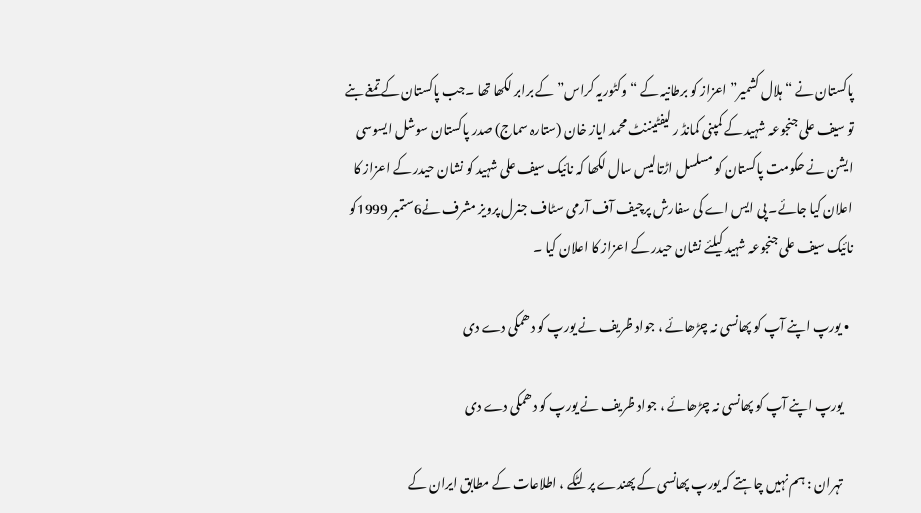پاکستان نے “ہلال کشمیر” اعزاز کو برطانیہ کے “وکٹوریہ کراس” کے برابر لکھا تھا ۔جب پاکستان کے تمغے بنے تو سیف علی جنجوعہ شہید کے کمپنی کمانڈ ر لیفٹیننٹ محمد ایاز خان (ستارہ سماج) صدر پاکستان سوشل ایسوسی ایشن نے حکومت پاکستان کو مسلسل اڑتالیس سال لکھا کہ نائیک سیف علی شہید کو نشان حیدر کے اعزاز کا اعلان کیا جائے۔ پی ایس اے کی سفارش پرچیف آف آرمی سٹاف جنرل پرویز مشرف نے6ستمبر 1999کو نائیک سیف علی جنجوعہ شہید کیلئے نشان حیدر کے اعزاز کا اعلان کیا ۔

  • یورپ اپنے آپ کو پھانسی نہ چڑھائے ، جواد ظریف نے یورپ کو دھمکی دے دی

    یورپ اپنے آپ کو پھانسی نہ چڑھائے ، جواد ظریف نے یورپ کو دھمکی دے دی

    تہران : ہم نہیں چاہتے کہ یورپ پھانسی کے پھندے پر لٹکے ، اطلاعات کے مطابق ایران کے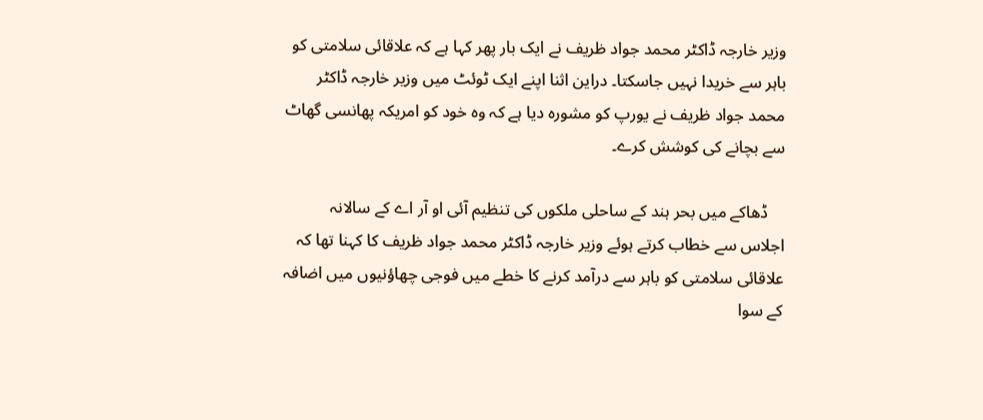وزیر خارجہ ڈاکٹر محمد جواد ظریف نے ایک بار پھر کہا ہے کہ علاقائی سلامتی کو باہر سے خریدا نہیں جاسکتا۔ دراین اثنا اپنے ایک ٹوئٹ میں وزیر خارجہ ڈاکٹر محمد جواد ظریف نے یورپ کو مشورہ دیا ہے کہ وہ خود کو امریکہ پھانسی گھاٹ سے بچانے کی کوشش کرے۔

    ڈھاکے میں بحر ہند کے ساحلی ملکوں کی تنظیم آئی او آر اے کے سالانہ اجلاس سے خطاب کرتے ہوئے وزیر خارجہ ڈاکٹر محمد جواد ظریف کا کہنا تھا کہ علاقائی سلامتی کو باہر سے درآمد کرنے کا خطے میں فوجی چھاؤنیوں میں اضافہ کے سوا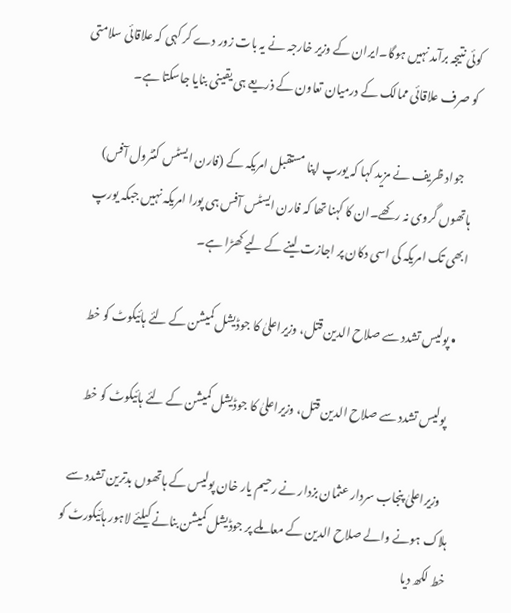کوئی نتیجہ برآمد نہیں ہوگا۔ایران کے وزیر خارجہ نے یہ بات زور دے کر کہی کہ علاقائی سلامتی کو صرف علاقائی ممالک کے درمیان تعاون کے ذریعے ہی یقینی بنایا جاسکتا ہے۔

    جواد ظریف نے مزید کہا کہ یورپ اپنا مستقبل امریکہ کے (فارن ایسٹس کنٹرول آفس) ہاتھوں گروی نہ رکھے۔ان کا کہنا تھا کہ فارن ایسٹس آفس ہی پورا امریکہ نہیں جبکہ یورپ ابھی تک امریکہ کی اسی دکان پر اجازت لینے کے لیے کھڑا ہے۔

  • پولیس تشدد سے صلاح الدین قتل، وزیراعلیٰ کا جوڈیشل کمیشن کے لئے ہائیکوٹ کو خط

    پولیس تشدد سے صلاح الدین قتل، وزیراعلیٰ کا جوڈیشل کمیشن کے لئے ہائیکوٹ کو خط

    وزیراعلیٰ پنجاب سردار عثمان بزدار نے رحیم یار خان پولیس کے ہاتھوں بدترین تشدد سے ہلاک ہونے والے صلاح الدین کے معاملے پر جوڈیشل کمیشن بنانے کیلئے لاہور ہائیکورٹ کو خط لکھ دیا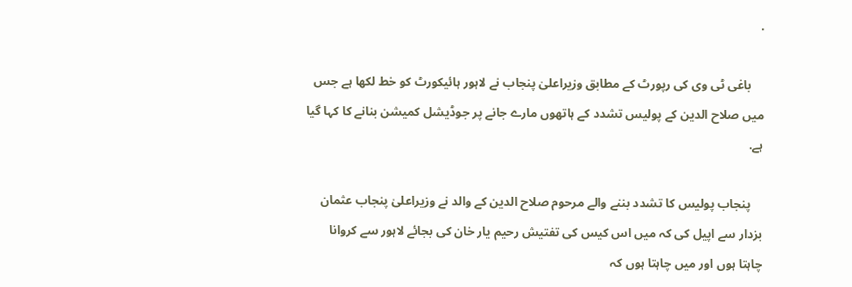.

    باغی ٹی وی کی رپورٹ کے مطابق وزیراعلیٰ پنجاب نے لاہور ہائیکورٹ کو خط لکھا ہے جس میں صلاح الدین کے پولیس تشدد کے ہاتھوں مارے جانے پر جوڈیشل کمیشن بنانے کا کہا گیا ہے.

    پنجاب پولیس کا تشدد بننے والے مرحوم صلاح الدین کے والد نے وزیراعلیٰ پنجاب عثمان بزدار سے اپیل کی کہ میں اس کیس کی تفتیش رحیم یار خان کی بجائے لاہور سے کروانا چاہتا ہوں اور میں چاہتا ہوں کہ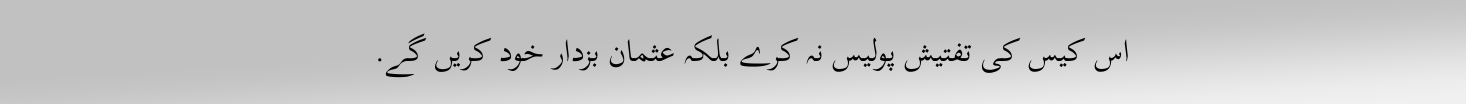اس کیس کی تفتیش پولیس نہ کرے بلکہ عثمان بزدار خود کریں گے.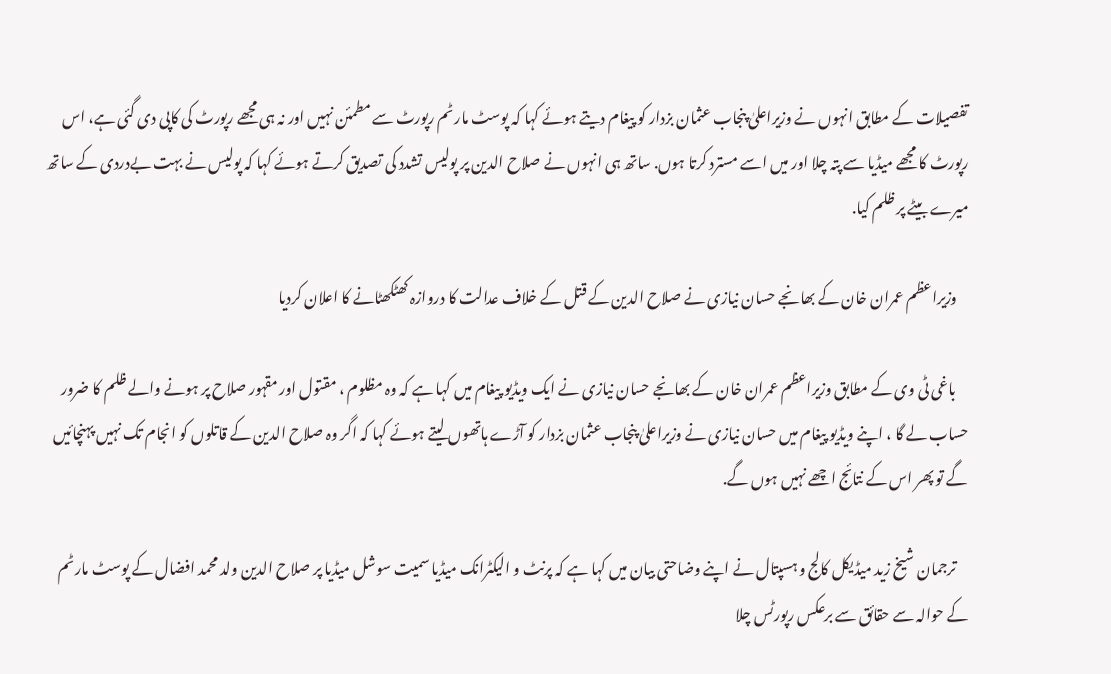تفصیلات کے مطابق انہوں نے وزیراعلیٰ پنجاب عثمان بزدار کو پیغام دیتے ہوئے کہا کہ پوسٹ مارٹم رپورٹ سے مطمئن نہیں اور نہ ہی مجھے رپورٹ کی کاپی دی گئی ہے، اس رپورٹ کا مجھے میڈیا سے پتہ چلا اور میں اسے مسترد کرتا ہوں. ساتھ ہی انہوں نے صلاح الدین پر پولیس تشدد کی تصدیق کرتے ہوئے کہا کہ پولیس نے بہت بےدردی کے ساتھ میرے بیٹے پر ظلم کیا.

    وزیراعظم عمران خان کے بھانجے حسان نیازی نے صلاح الدین کے قتل کے خلاف عدالت کا دروازہ کھٹکھٹانے کا اعلان کردیا

    باغی ٹی وی کے مطابق وزیراعظم عمران خان کے بھانجے حسان نیازی نے ایک ویڈیو پیغام میں کہا ہے کہ وہ مظلوم ، مقتول اور مقہور صلاح پر ہونے والے ظلم کا ضرور حساب لے گا ، اپنے ویڈیو پیغام میں حسان نیازی نے وزیراعلیٰ پنجاب عثمان بزدار کو آڑے ہاتھوں لیتے ہوئے کہا کہ اگر وہ صلاح الدین کے قاتلوں کو انجام تک نہیں پہنچائیں گے تو پھر اس کے نتائج اچھے نہیں ہوں گے.

    ترجمان شیخ زید میڈیکل کالج و ہسپتال نے اپنے وضاحتی بیان میں کہا ہے کہ پرنٹ و الیکٹرانک میڈیا سمیت سوشل میڈیا پر صلاح الدین ولد محمد افضال کے پوسٹ مارٹم کے حوالہ سے حقائق سے برعکس رپورٹس چلا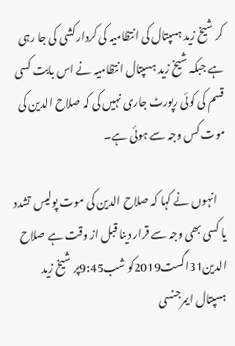کر شیخ زید ہسپتال کی انتظامیہ کی کردار کشی کی جا رہی ہے جبکہ شیخ زید ہسپتال انتظامیہ نے اس بابت کسی قسم کی کوئی رپورٹ جاری نہیں کی کہ صلاح الدین کی موت کس وجہ سے ہوئی ہے۔

    انہوں نے کہا کہ صلاح الدین کی موت پولیس تشدد یا کسی بھی وجہ سے قرار دینا قبل از وقت ہے صلاح الدین31اگست2019کو شب9:45پر شیخ زید ہسپتال ایمرجنسی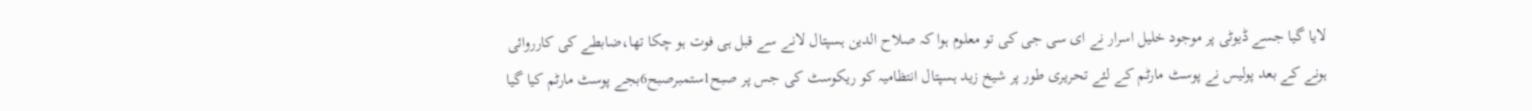لایا گیا جسے ڈیوٹی پر موجود خلیل اسرار نے ای سی جی کی تو معلوم ہوا کہ صلاح الدین ہسپتال لانے سے قبل ہی فوت ہو چکا تھا،ضابطے کی کارروائی ہونے کے بعد پولیس نے پوسٹ مارٹم کے لئے تحریری طور پر شیخ زید ہسپتال انتظامیہ کو ریکوسٹ کی جس پر صبح1ستمبرصبح6بجے پوسٹ مارٹم کیا گیا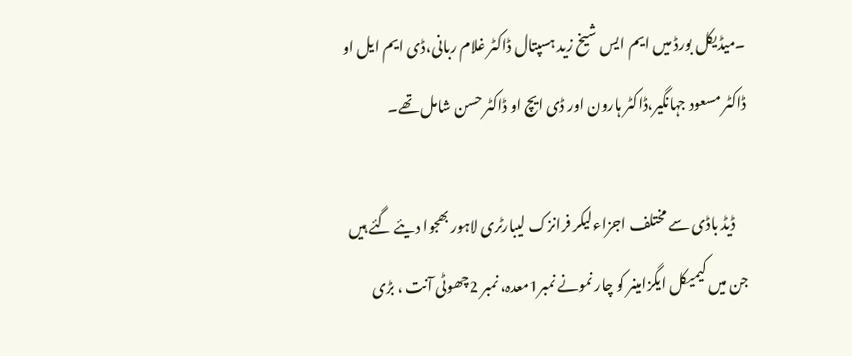۔میڈیکل بورڈ میں ایم ایس شیخ زید ہسپتال ڈاکٹر غلام ربانی،ڈی ایم ایل او ڈاکٹر مسعود جہانگیر،ڈاکٹر ہارون اور ڈی ایچ او ڈاکٹر حسن شامل تھے۔

    ڈیڈ باڈی سے مختلف اجزاءلیکر فرانزک لیبارٹری لاہور بھجوا دیئے گئے ہیں جن میں کیمیکل ایگزامینر کو چار نمونے نمبر1معدہ، نمبر 2چھوٹی آنت ، بڑی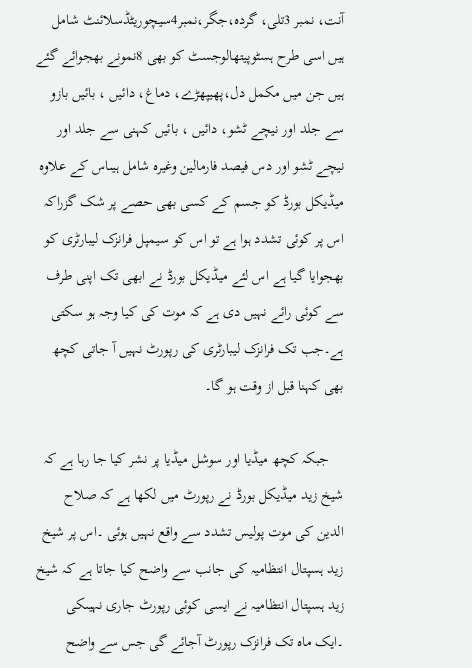آنت، نمبر 3تلی، گردہ،جگر،نمبر4سیچوریٹڈسلائنٹ شامل ہیں اسی طرح ہسٹوپیتھالوجسٹ کو بھی 8نمونے بھجوائے گئے ہیں جن میں مکمل دل،پھیپھڑے، دماغ، دائیں ، بائیں بازو سے جلد اور نیچے ٹشو، دائیں ، بائیں کہنی سے جلد اور نیچے ٹشو اور دس فیصد فارمالین وغیرہ شامل ہیںاس کے علاوہ میڈیکل بورڈ کو جسم کے کسی بھی حصے پر شک گزراکہ اس پر کوئی تشدد ہوا ہے تو اس کو سیمپل فرانزک لیبارٹری کو بھجوایا گیا ہے اس لئے میڈیکل بورڈ نے ابھی تک اپنی طرف سے کوئی رائے نہیں دی ہے کہ موت کی کیا وجہ ہو سکتی ہے۔جب تک فرانزک لیبارٹری کی رپورٹ نہیں آ جاتی کچھ بھی کہنا قبل از وقت ہو گا۔

    جبکہ کچھ میڈیا اور سوشل میڈیا پر نشر کیا جا رہا ہے کہ شیخ زید میڈیکل بورڈ نے رپورٹ میں لکھا ہے کہ صلاح الدین کی موت پولیس تشدد سے واقع نہیں ہوئی ۔اس پر شیخ زید ہسپتال انتظامیہ کی جانب سے واضح کیا جاتا ہے کہ شیخ زید ہسپتال انتظامیہ نے ایسی کوئی رپورٹ جاری نہیںکی ۔ایک ماہ تک فرانزک رپورٹ آجائے گی جس سے واضح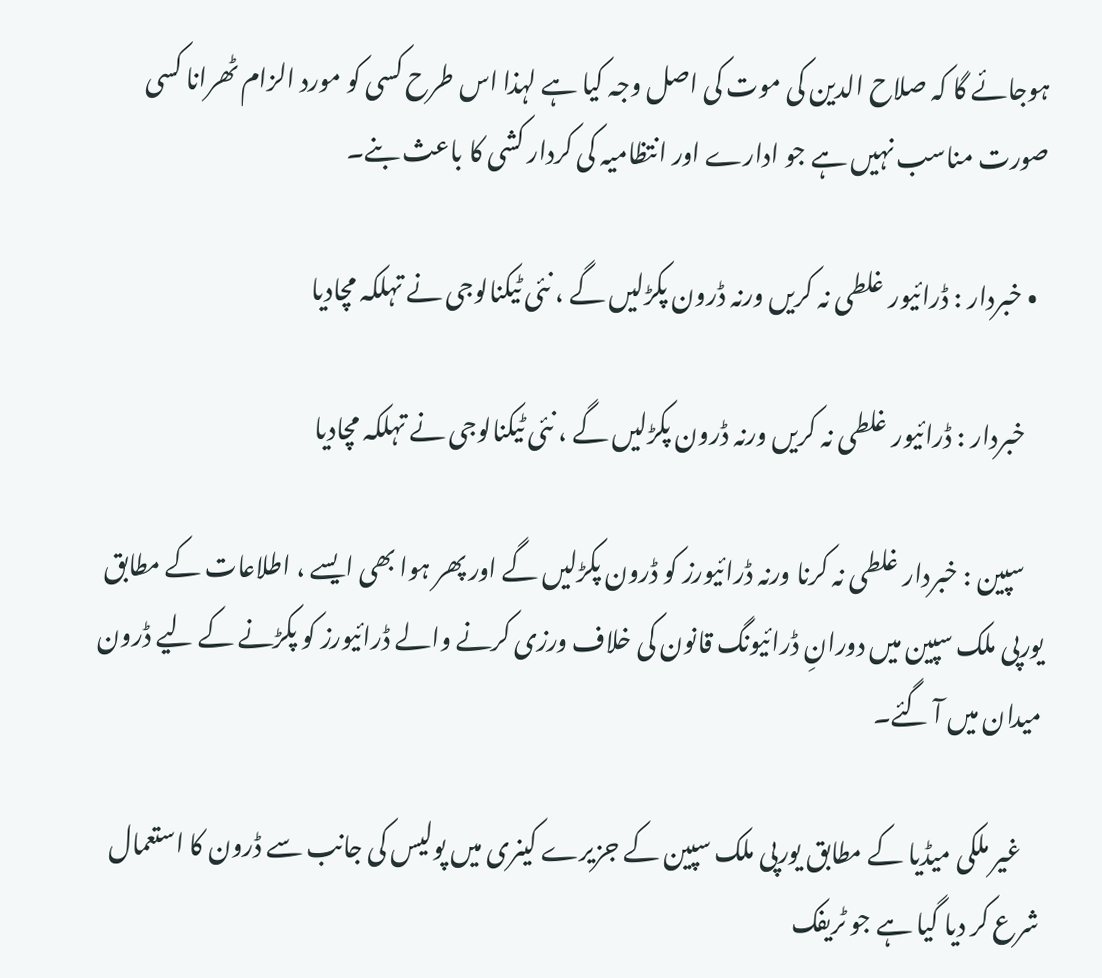ہوجائے گا کہ صلاح الدین کی موت کی اصل وجہ کیا ہے لہذا اس طرح کسی کو مورد الزام ٹھرانا کسی صورت مناسب نہیں ہے جو ادارے اور انتظامیہ کی کردار کشی کا باعث بنے۔

  • خبردار : ڈرائیور غلطی نہ کریں ورنہ ڈرون پکڑلیں گے ، نئی ٹیکنالوجی نے تہلکہ مچادیا

    خبردار : ڈرائیور غلطی نہ کریں ورنہ ڈرون پکڑلیں گے ، نئی ٹیکنالوجی نے تہلکہ مچادیا

    سپین : خبردار غلطی نہ کرنا ورنہ ڈرائیورز کو ڈرون پکڑلیں گے اور پھر ہوا بھی ایسے ، اطلاعات کے مطابق یورپی ملک سپین میں دورانِ ڈرائیونگ قانون کی خلاف ورزی کرنے والے ڈرائیورز کو پکڑنے کے لیے ڈرون میدان میں آ گئے۔

    غیر ملکی میڈیا کے مطابق یورپی ملک سپین کے جزیرے کینری میں پولیس کی جانب سے ڈرون کا استعمال شرع کر دیا گیا ہے جو ٹریفک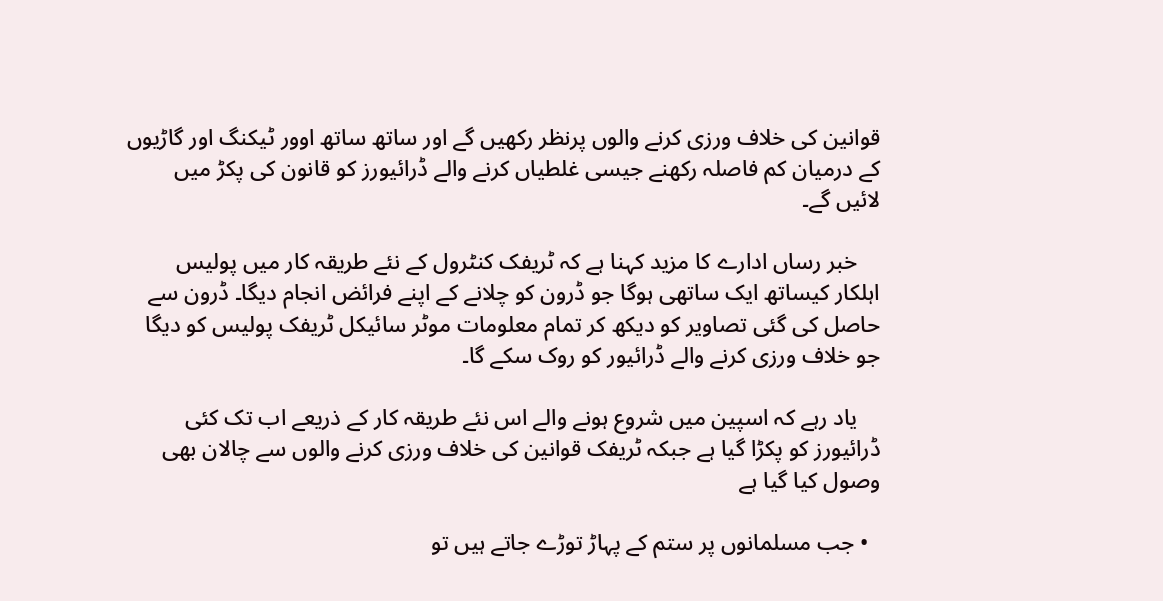قوانین کی خلاف ورزی کرنے والوں پرنظر رکھیں گے اور ساتھ ساتھ اوور ٹیکنگ اور گاڑیوں کے درمیان کم فاصلہ رکھنے جیسی غلطیاں کرنے والے ڈرائیورز کو قانون کی پکڑ میں لائیں گے۔

    خبر رساں ادارے کا مزید کہنا ہے کہ ٹریفک کنٹرول کے نئے طریقہ کار میں پولیس اہلکار کیساتھ ایک ساتھی ہوگا جو ڈرون کو چلانے کے اپنے فرائض انجام دیگا۔ ڈرون سے حاصل کی گئی تصاویر کو دیکھ کر تمام معلومات موٹر سائیکل ٹریفک پولیس کو دیگا جو خلاف ورزی کرنے والے ڈرائیور کو روک سکے گا۔

    یاد رہے کہ اسپین میں شروع ہونے والے اس نئے طریقہ کار کے ذریعے اب تک کئی ڈرائیورز کو پکڑا گیا ہے جبکہ ٹریفک قوانین کی خلاف ورزی کرنے والوں سے چالان بھی وصول کیا گیا ہے

  • جب مسلمانوں پر ستم کے پہاڑ توڑے جاتے ہیں تو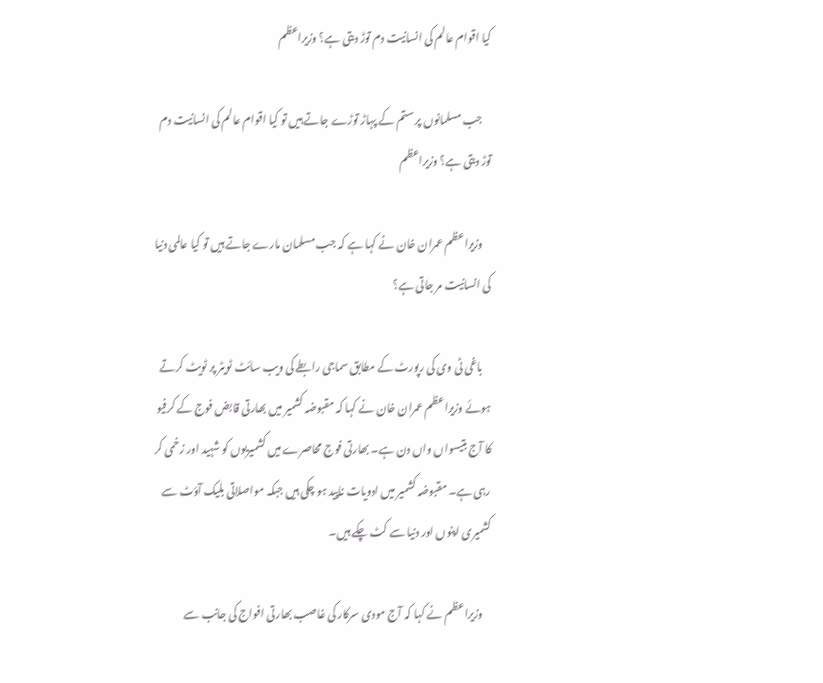کیا اقوام عالم کی انسانیت دم توڑ دیتی ہے؟ وزیراعظم

    جب مسلمانوں پر ستم کے پہاڑ توڑے جاتے ہیں تو کیا اقوام عالم کی انسانیت دم توڑ دیتی ہے؟ وزیراعظم

    وزیراعظم عمران خان نے کہا ہے کہ جب مسلمان مارے جاتے ہیں تو کیا عالمی دنیا کی انسانیت مر جاتی ہے؟

    باغی ٹی وی کی رپورٹ کے مطابق سماجی رابطے کی ویب سائٹ ٹویٹر پر ٹویٹ کرتے ہوئے وزیراعظم عمران خان نے کہا کہ مقبوضہ کشمیر میں بھارتی قابض فوج کے کرفیو کا آج بتیسواں واں دن ہے۔ بھارتی فوج محاصرے میں کشمیریوں کو شہید اور زخمی کر رہی ہے۔ مقبوضہ کشمیر میں ادویات ناپید ہو چکی ہیں جبکہ مواصلاتی بلیک آؤٹ سے کشمیری اپنوں اور دنیا سے کٹ چکے ہیں۔

    وزیراعظم نے کہا کہ آج مودی سرکار کی غاصب بھارتی افواج کی جانب سے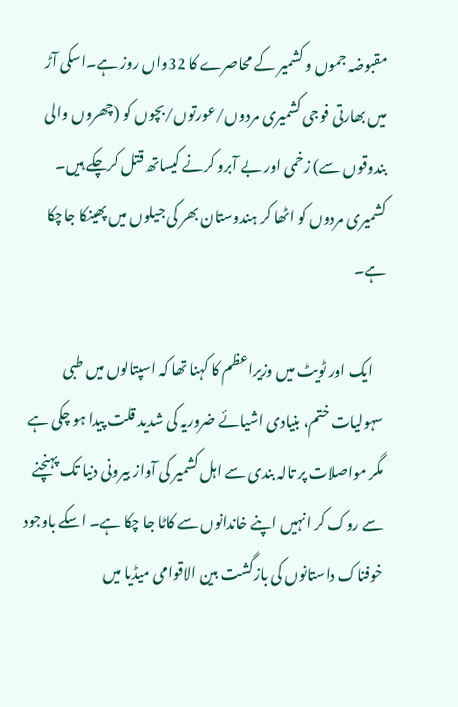مقبوضہ جموں و کشمیر کے محاصرے کا 32واں روز ہے۔اسکی آڑ میں بھارتی فوجی کشمیری مردوں/عورتوں/بچوں کو (چھروں والی بندوقوں سے) زخمی اور بے آبرو کرنے کیساتھ قتل کرچکے ہیں۔ کشمیری مردوں کو اٹھا کر ہندوستان بھر کی جیلوں میں پھینکا جاچکا ہے۔

    ایک اور ٹویٹ میں وزیراعظم کا کہنا تھا کہ اسپتالوں میں طبی سہولیات ختم، بنیادی اشیائے ضروریہ کی شدید قلت پیدا ہو چکی ہے مگر مواصلات پر تالہ بندی سے اہل کشمیر کی آواز بیرونی دنیا تک پہنچنے سے روک کر انہیں اپنے خاندانوں سے کاٹا جا چکا ہے۔ اسکے باوجود خوفناک داستانوں کی بازگشت بین الاقوامی میڈیا میں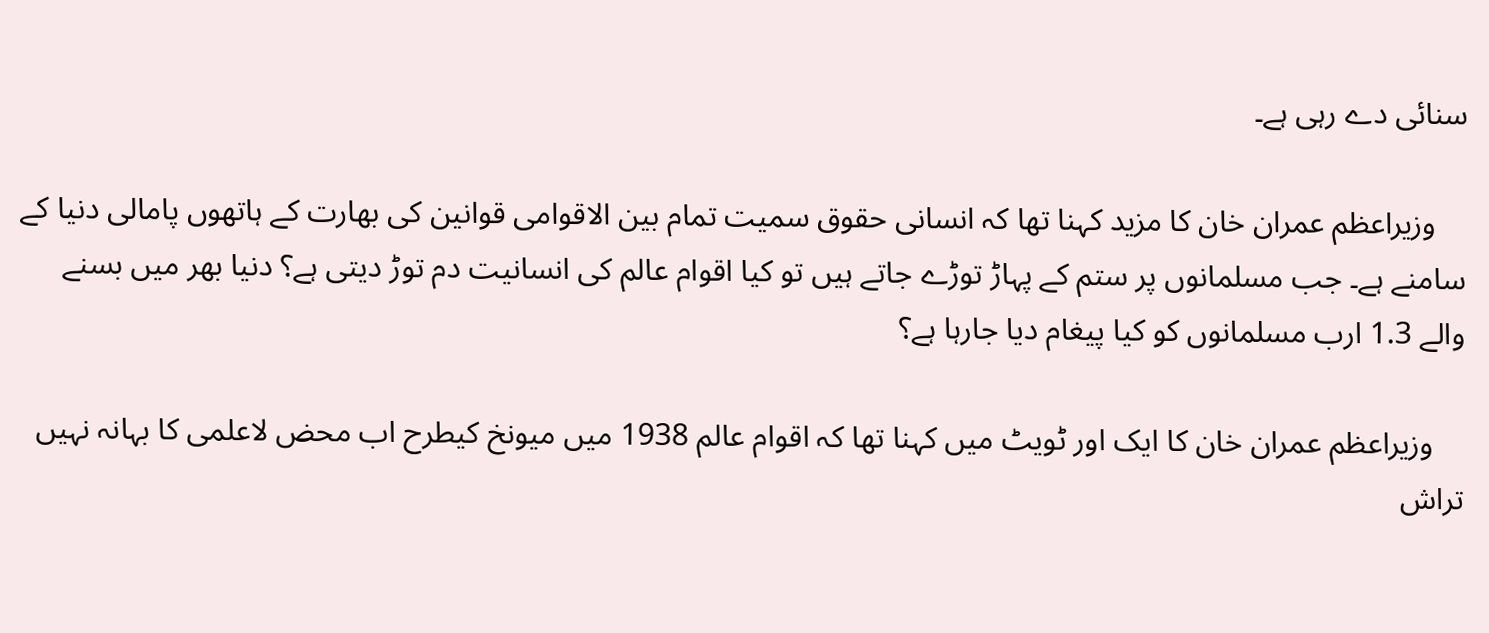سنائی دے رہی ہے۔

    وزیراعظم عمران خان کا مزید کہنا تھا کہ انسانی حقوق سمیت تمام بین الاقوامی قوانین کی بھارت کے ہاتھوں پامالی دنیا کے سامنے ہے۔ جب مسلمانوں پر ستم کے پہاڑ توڑے جاتے ہیں تو کیا اقوام عالم کی انسانیت دم توڑ دیتی ہے؟ دنیا بھر میں بسنے والے 1.3 ارب مسلمانوں کو کیا پیغام دیا جارہا ہے؟

    وزیراعظم عمران خان کا ایک اور ٹویٹ میں کہنا تھا کہ اقوام عالم 1938 میں میونخ کیطرح اب محض لاعلمی کا بہانہ نہیں تراش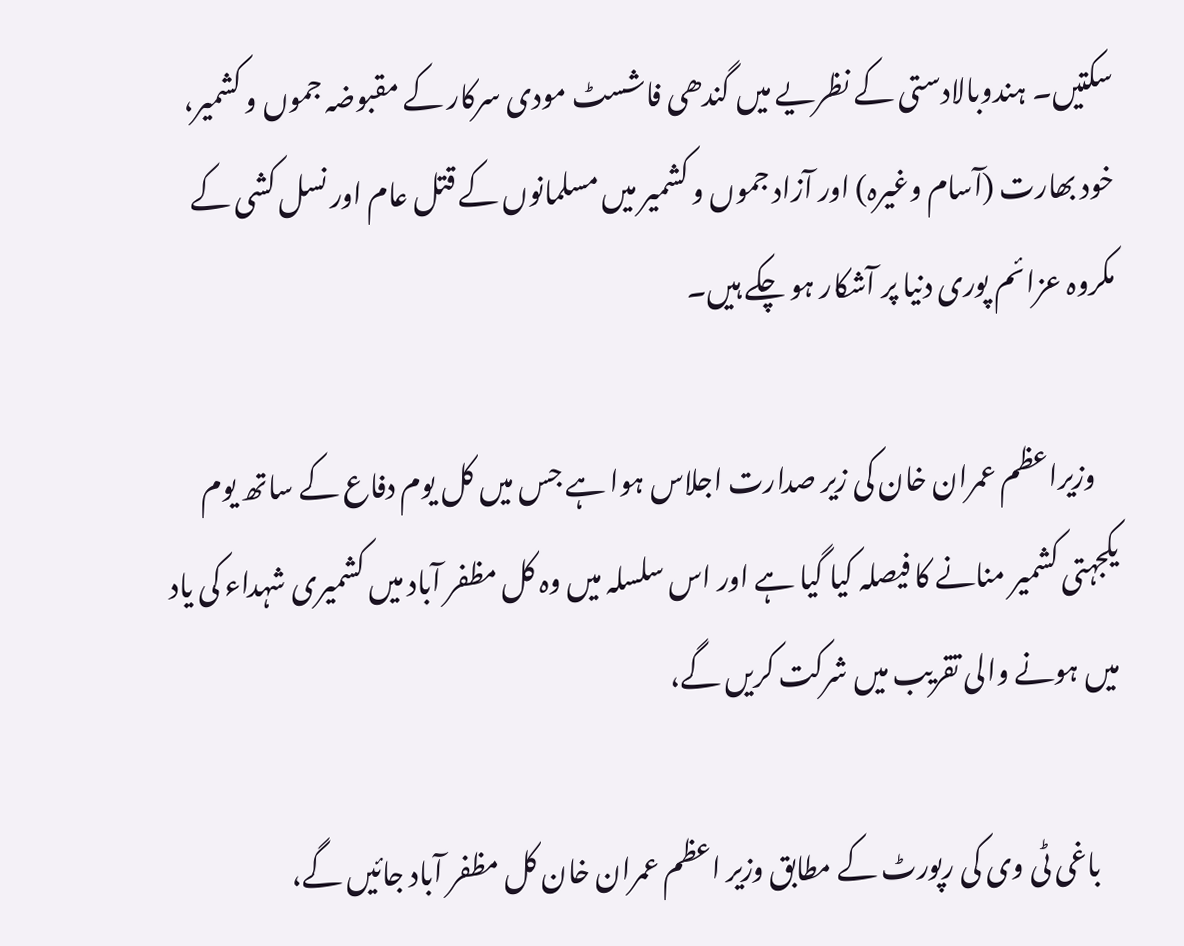سکتیں۔ ہندوبالادستی کے نظریے میں گندھی فاشسٹ مودی سرکار کے مقبوضہ جموں و کشمیر، خود بھارت (آسام وغیرہ) اور آزاد جموں و کشمیر میں مسلمانوں کے قتل عام اور نسل کشی کے مکروہ عزائم پوری دنیا پر آشکار ہو چکے ہیں۔

    وزیراعظم عمران خان کی زیر صدارت اجلاس ہوا ہے جس میں کل یوم دفاع کے ساتھ یوم یکجہتی کشمیر منانے کا فیصلہ کیا گیا ہے اور اس سلسلہ میں وہ کل مظفر آباد میں کشمیری شہداء کی یاد میں ہونے والی تقریب میں شرکت کریں گے،

    باغی ٹی وی کی رپورٹ کے مطابق وزیر اعظم عمران خان کل مظفر آباد جائیں گے،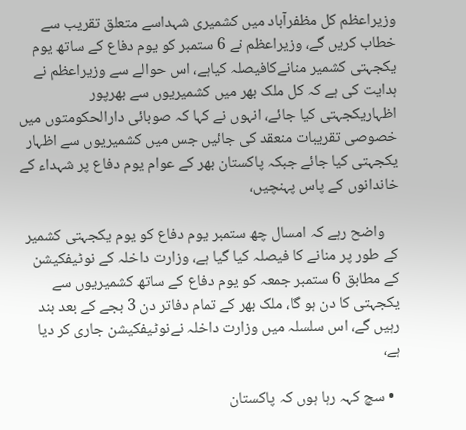وزیراعظم کل مظفرآباد میں کشمیری شہداسے متعلق تقریب سے خطاب کریں گے، وزیراعظم نے 6 ستمبر کو یوم دفاع کے ساتھ یوم یکجہتی کشمیر منانےکافیصلہ کیاہے، اس حوالے سے وزیراعظم نے ہدایت کی ہے کہ کل ملک بھر میں کشمیریوں سے بھرپور اظہاریکجہتی کیا جائے، انہوں نے کہا کہ صوبائی دارالحکومتوں میں خصوصی تقریبات منعقد کی جائیں جس میں کشمیریوں سے اظہار یکجہتی کیا جائے جبکہ پاکستان بھر کے عوام یوم دفاع پر شہداء کے خاندانوں کے پاس پہنچیں،

    واضح رہے کہ امسال چھ ستمبر یوم دفاع کو یوم یکجہتی کشمیر کے طور پر منانے کا فیصلہ کیا گیا ہے، وزارت داخلہ کے نوٹیفکیشن کے مطابق 6 ستمبر جمعہ کو یوم دفاع کے ساتھ کشمیریوں سے یکجہتی کا دن ہو گا، ملک بھر کے تمام دفاتر دن 3 بجے کے بعد بند رہیں گے، اس سلسلہ میں وزارت داخلہ نےنوٹیفکیشن جاری کر دیا ہے،

  • سچ کہہ رہا ہوں کہ پاکستان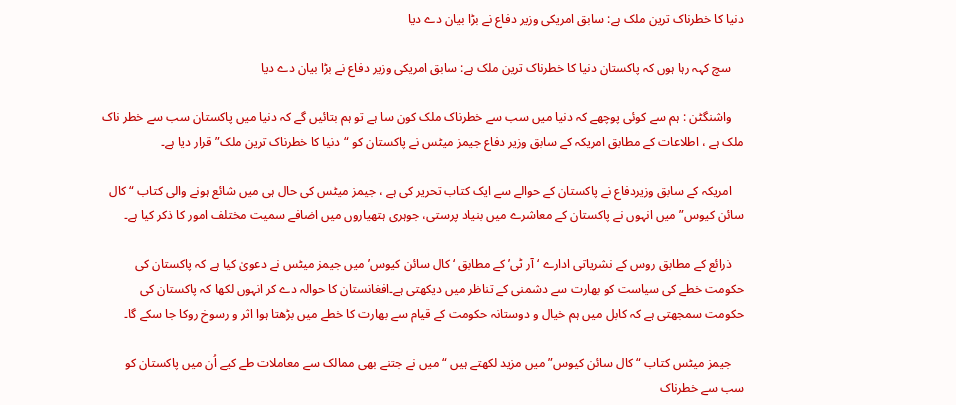دنیا کا خطرناک ترین ملک ہے: سابق امریکی وزیر دفاع نے بڑا بیان دے دیا

    سچ کہہ رہا ہوں کہ پاکستان دنیا کا خطرناک ترین ملک ہے: سابق امریکی وزیر دفاع نے بڑا بیان دے دیا

    واشنگٹن : ہم سے کوئی پوچھے کہ دنیا میں سب سے خطرناک ملک کون سا ہے تو ہم بتائیں گے کہ دنیا میں پاکستان سب سے خطر ناک ملک ہے ، اطلاعات کے مطابق امریکہ کے سابق وزیر دفاع جیمز میٹس نے پاکستان کو “دنیا کا خطرناک ترین ملک” قرار دیا ہے۔

    امریکہ کے سابق وزیردفاع نے پاکستان کے حوالے سے ایک کتاب تحریر کی ہے ، جیمز میٹس کی حال ہی میں شائع ہونے والی کتاب “کال سائن کیوس” میں انہوں نے پاکستان کے معاشرے میں بنیاد پرستی، جوہری ہتھیاروں میں اضافے سمیت مختلف امور کا ذکر کیا ہے۔

    ذرائع کے مطابق روس کے نشریاتی ادارے ‘آر ٹی’ کے مطابق ‘کال سائن کیوس’ میں جیمز میٹس نے دعویٰ کیا ہے کہ پاکستان کی حکومت خطے کی سیاست کو بھارت سے دشمنی کے تناظر میں دیکھتی ہے۔افغانستان کا حوالہ دے کر انہوں لکھا کہ پاکستان کی حکومت سمجھتی ہے کہ کابل میں ہم خیال و دوستانہ حکومت کے قیام سے بھارت کا خطے میں بڑھتا ہوا اثر و رسوخ روکا جا سکے گا۔

    جیمز میٹس کتاب “کال سائن کیوس” میں مزید لکھتے ہیں “میں نے جتنے بھی ممالک سے معاملات طے کیے اُن میں پاکستان کو سب سے خطرناک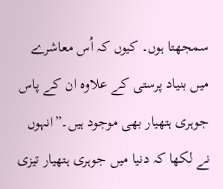سمجھتا ہوں۔ کیوں کہ اُس معاشرے میں بنیاد پرستی کے علاوہ ان کے پاس جوہری ہتھیار بھی موجود ہیں۔”انہوں نے لکھا کہ دنیا میں جوہری ہتھیار تیزی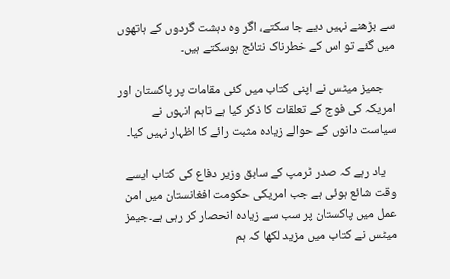سے بڑھنے نہیں دیے جا سکتے، اگر وہ دہشت گردوں کے ہاتھوں میں گئے تو اس کے خطرناک نتائج ہوسکتے ہیں۔

    جمیز میٹس نے اپنی کتاب میں کئی مقامات پر پاکستان اور امریکہ کی فوج کے تعلقات کا ذکر کیا ہے تاہم انہوں نے سیاست دانوں کے حوالے زیادہ مثبت رائے کا اظہار نہیں کیا۔

    یاد رہے کہ صدر ٹرمپ کے سابق وزیر دفاع کی کتاب ایسے وقت شائع ہوئی ہے جب امریکی حکومت افغانستان میں امن عمل میں پاکستان پر سب سے زیادہ انحصار کر رہی ہے۔جیمز میٹس نے کتاب میں مزید لکھا کہ ہم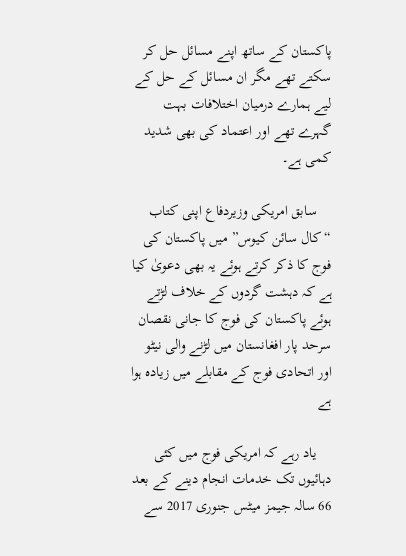پاکستان کے ساتھ اپنے مسائل حل کر سکتے تھے مگر ان مسائل کے حل کے لیے ہمارے درمیان اختلافات بہت گہرے تھے اور اعتماد کی بھی شدید کمی ہے۔

    سابق امریکی وزیردفاع اپنی کتاب “کال سائن کیوس” میں پاکستان کی فوج کا ذکر کرتے ہوئے یہ بھی دعویٰ کیا ہے کہ دہشت گردوں کے خلاف لڑتے ہوئے پاکستان کی فوج کا جانی نقصان سرحد پار افغانستان میں لڑنے والی نیٹو اور اتحادی فوج کے مقابلے میں زیادہ ہوا ہے

    یاد رہے کہ امریکی فوج میں کئی دہائیوں تک خدمات انجام دینے کے بعد 66 سالہ جیمز میٹس جنوری 2017 سے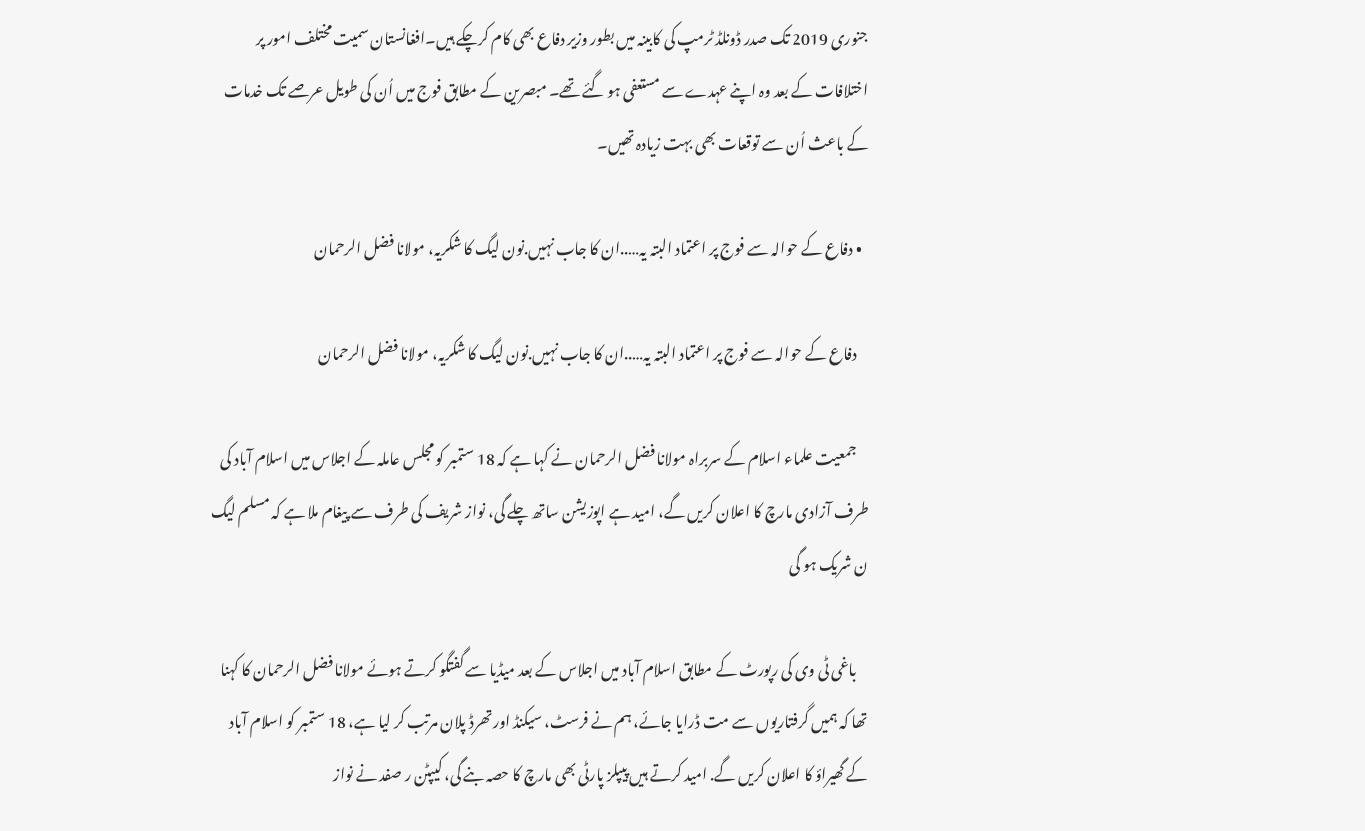جنوری 2019 تک صدر ڈونلڈ ٹرمپ کی کابینہ میں بطور وزیر دفاع بھی کام کرچکے ہیں۔افغانستان سمیت مختلف امور پر اختلافات کے بعد وہ اپنے عہدے سے مستعفی ہو گئے تھے۔ مبصرین کے مطابق فوج میں اُن کی طویل عرصے تک خدمات کے باعث اُن سے توقعات بھی بہت زیادہ تھیں۔

  • دفاع کے حوالہ سے فوج پر اعتماد البتہ یہ…..ان کا جاب نہیں.نون لیگ کا شکریہ، مولانا فضل الرحمان

    دفاع کے حوالہ سے فوج پر اعتماد البتہ یہ…..ان کا جاب نہیں.نون لیگ کا شکریہ، مولانا فضل الرحمان

    جمعیت علماء اسلام کے سربراہ مولانا فضل الرحمان نے کہا ہے کہ 18 ستمبر کو مجلس عاملہ کے اجلاس میں اسلام آباد کی طرف آزادی مارچ کا اعلان کریں گے، امید ہے اپوزیشن ساتھ چلے گی، نواز شریف کی طرف سے پیغام ملا ہے کہ مسلم لیگ ن شریک ہو گی

    باغی ٹی وی کی رپورٹ کے مطابق اسلام آباد میں اجلاس کے بعد میڈیا سے گفتگو کرتے ہوئے مولانا فضل الرحمان کا کہنا تھا کہ ہمیں گرفتاریوں سے مت ڈرایا جائے، ہم نے فرسٹ، سیکنڈ اور تھرڈ پلان مرتب کر لیا ہے، 18 ستمبر کو اسلام آباد کے گھیراؤ کا اعلان کریں گے. امید کرتے ہیں پیپلز پارٹی بھی مارچ کا حصہ بنے گی، کیپٹن ر صفد نے نواز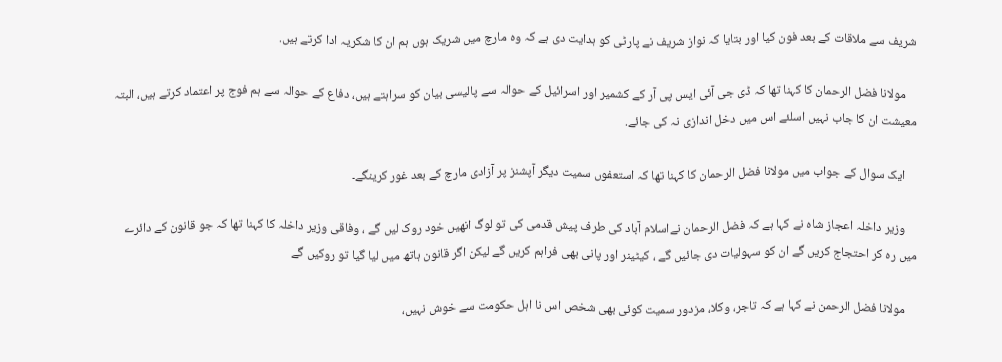شریف سے ملاقات کے بعد فون کیا اور بتایا کہ نواز شریف نے پارٹی کو ہدایت دی ہے کہ وہ مارچ میں شریک ہوں ہم ان کا شکریہ ادا کرتے ہیں.

    مولانا فضل الرحمان کا کہنا تھا کہ ڈی جی آئی ایس پی آر کے کشمیر اور اسرائیل کے حوالہ سے پالیسی بیان کو سراہتے ہیں، دفاع کے حوالہ سے ہم فوج پر اعتماد کرتے ہیں، البتہ معیشت ان کا جاب نہیں اسلئے اس میں دخل اندازی نہ کی جائے.

    ایک سوال کے جواب میں مولانا فضل الرحمان کا کہنا تھا کہ استعفوں سمیت دیگر آپشنز پر آزادی مارچ کے بعد غور کرینگے۔

    وزیر داخلہ اعجاز شاہ نے کہا ہے کہ فضل الرحمان نےاسلام آباد کی طرف پیش قدمی کی تو لوگ انھیں خود روک لیں گے ، وفاقی وزیر داخلہ کا کہنا تھا کہ جو قانون کے دائرے میں رہ کر احتجاج کریں گے ان کو سہولیات دی جائیں گے ، کیٹینر اور پانی بھی فراہم کریں گے لیکن اگر قانون ہاتھ میں لیا گیا تو روکیں گے

    مولانا فضل الرحمن نے کہا ہے کہ تاجر، وکلا، مزدور سمیت کوئی بھی شخص اس نا اہل حکومت سے خوش نہیں،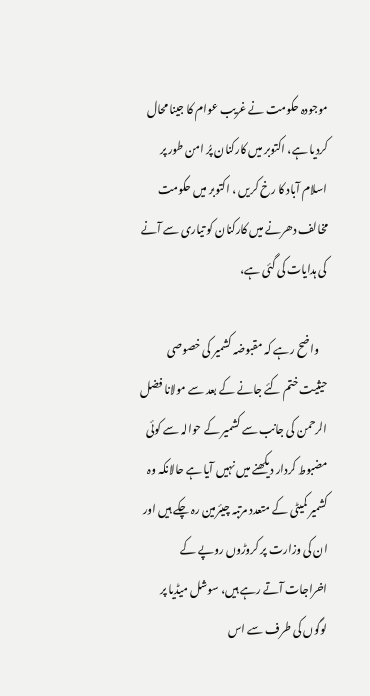موجودہ حکومت نے غریب عوام کا جینا محال کردیا ہے، اکتوبر میں کارکنان پرُ امن طور پر اسلام آباد کا رخ کریں ، اکتوبر میں حکومت مخالف دھرنے میں کارکنان کو تیاری سے آنے کی ہدایات کی گئی ہے،

    واضح‌ رہے کہ مقبوضہ کشمیر کی خصوصی حیثیت ختم کئے جانے کے بعد سے مولانا فضل الرحمن کی جانب سے کشمیر کے حوالہ سے کوئی مضبوط کردار دیکھنے میں نہیں‌ آیا ہے حالانکہ وہ کشمیر کمیٹی کے متعدد مرتبہ چیئرمین رہ چکے ہیں اور ان کی وزارت پر کروڑوں‌ روپے کے اخراجات آتے رہے ہیں، سوشل میڈیا پر لوگوں کی طرف سے اس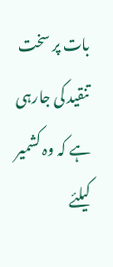بات پر سخت تنقید کی جارہی ہے کہ وہ کشمیر کیلئے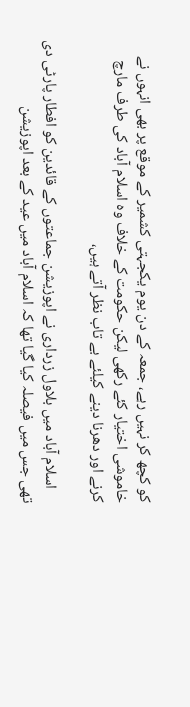کو کچھ کر نہیں‌ رہے، جمعہ کے دن یوم یکجہتی کشمیر کے موقع پر بھی انہوں نے خاموشی اختیار کئے رکھی لیکن حکومت کے خلاف وہ اسلام آباد کی طرف مارچ کرنے اور دھرنا دینے کیلئے بے تاب نظر آتے ہیں،

    اسلام آباد میں بلاول زرداری نے اپوزیشن جماعتوں کے قائدین کو افطار پارٹی دی تھی جس میں فیصلہ کیا گیا تھا کہ اسلام آباد میں عید کے بعد اپوزیشن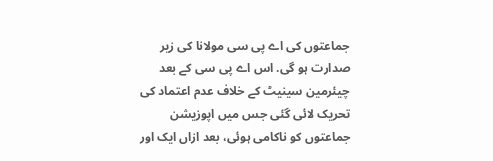جماعتوں کی اے پی سی مولانا کی زیر صدارت ہو گی. اس اے پی سی کے بعد چیئرمین سینیٹ کے خلاف عدم اعتماد کی تحریک لائی گئی جس میں اپوزیشن جماعتوں کو ناکامی ہوئی، بعد ازاں ایک اور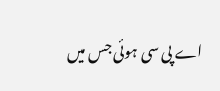اے پی سی ہوئی جس میں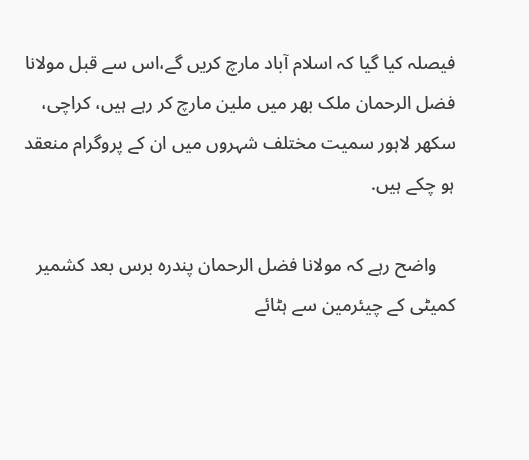فیصلہ کیا گیا کہ اسلام آباد مارچ کریں گے،اس سے قبل مولانا فضل الرحمان ملک بھر میں ملین مارچ کر رہے ہیں، کراچی، سکھر لاہور سمیت مختلف شہروں میں ان کے پروگرام منعقد ہو چکے ہیں.

    واضح رہے کہ مولانا فضل الرحمان پندرہ برس بعد کشمیر کمیٹی کے چیئرمین سے ہٹائے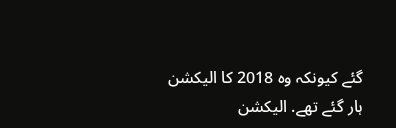گئے کیونکہ وہ 2018 کا الیکشن ہار گئے تھے. الیکشن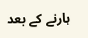ہارنے کے بعد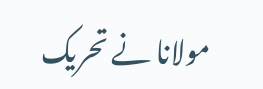مولانا نے تحریک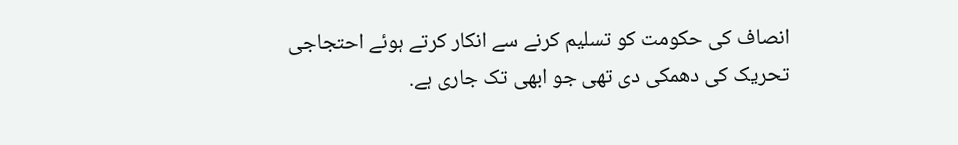انصاف کی حکومت کو تسلیم کرنے سے انکار کرتے ہوئے احتجاجی تحریک کی دھمکی دی تھی جو ابھی تک جاری ہے.